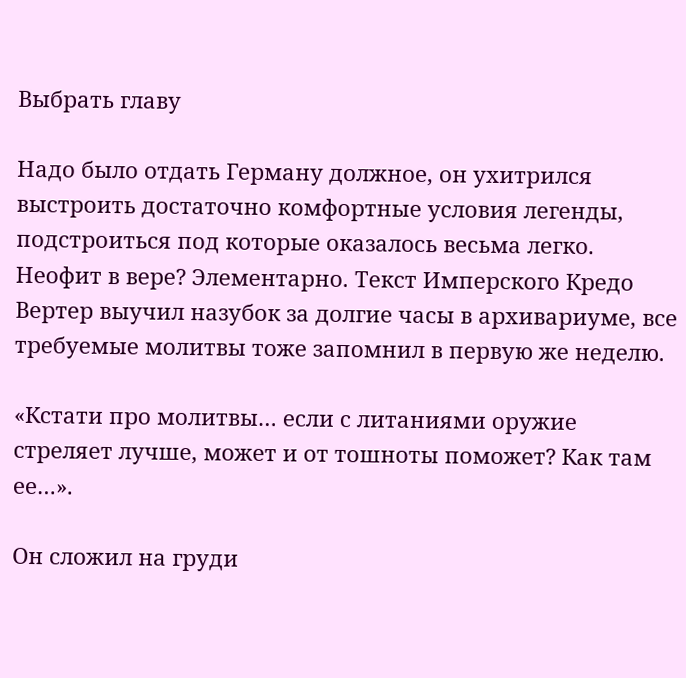Выбрать главу

Надо было отдать Герману должное, он ухитрился выстроить достаточно комфортные условия легенды, подстроиться под которые оказалось весьма легко. Неофит в вере? Элементарно. Текст Имперского Кредо Вертер выучил назубок за долгие часы в архивариуме, все требуемые молитвы тоже запомнил в первую же неделю.

«Кстати про молитвы… если с литаниями оружие стреляет лучше, может и от тошноты поможет? Как там ее…».

Он сложил на груди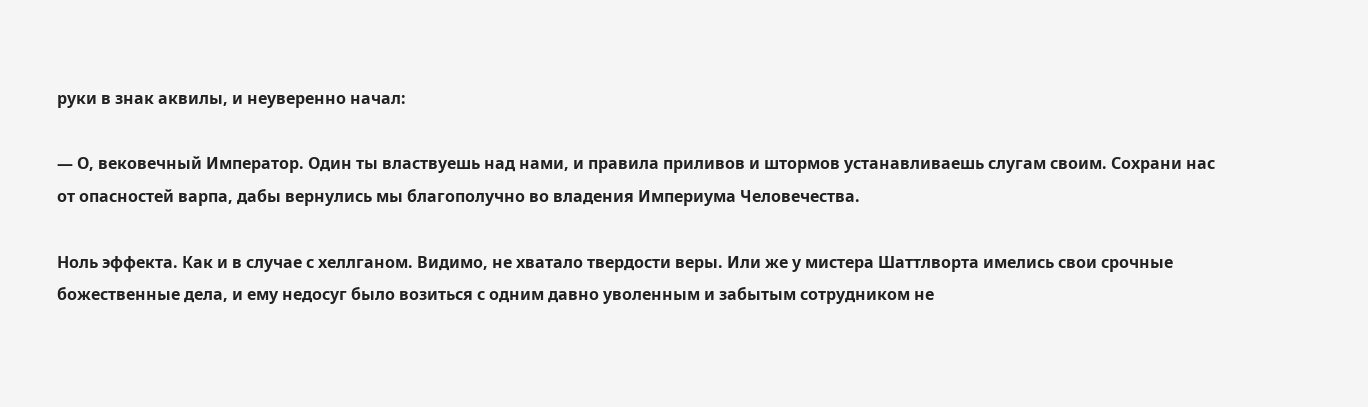руки в знак аквилы, и неуверенно начал:

— О, вековечный Император. Один ты властвуешь над нами, и правила приливов и штормов устанавливаешь слугам своим. Сохрани нас от опасностей варпа, дабы вернулись мы благополучно во владения Империума Человечества.

Ноль эффекта. Как и в случае с хеллганом. Видимо, не хватало твердости веры. Или же у мистера Шаттлворта имелись свои срочные божественные дела, и ему недосуг было возиться с одним давно уволенным и забытым сотрудником не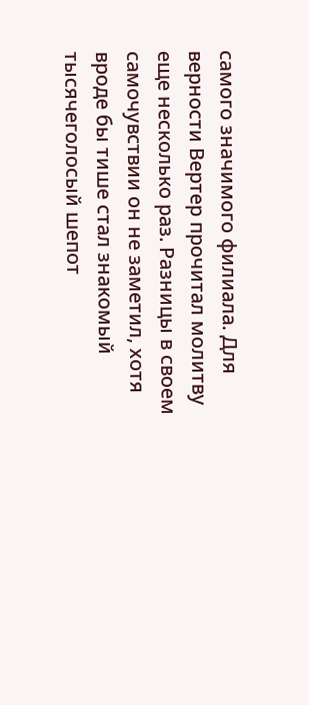самого значимого филиала. Для верности Вертер прочитал молитву еще несколько раз. Разницы в своем самочувствии он не заметил, хотя вроде бы тише стал знакомый тысячеголосый шепот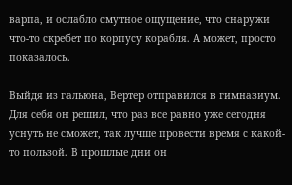варпа, и ослабло смутное ощущение, что снаружи что-то скребет по корпусу корабля. А может, просто показалось.

Выйдя из гальюна, Вертер отправился в гимназиум. Для себя он решил, что раз все равно уже сегодня уснуть не сможет, так лучше провести время с какой-то пользой. В прошлые дни он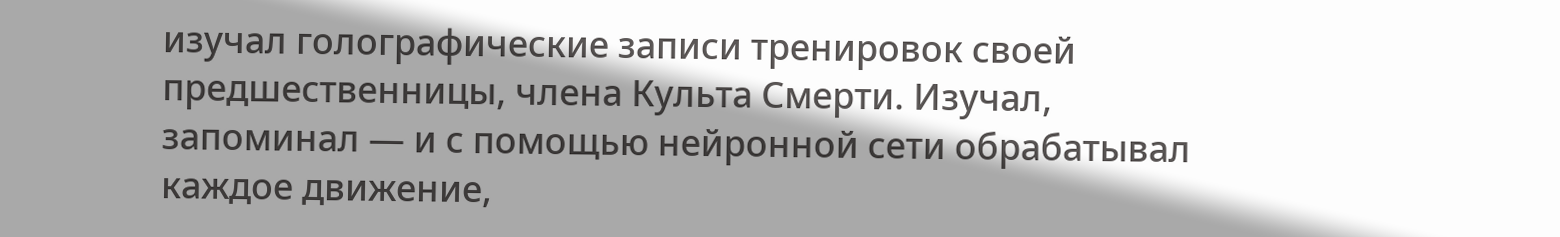изучал голографические записи тренировок своей предшественницы, члена Культа Смерти. Изучал, запоминал — и с помощью нейронной сети обрабатывал каждое движение,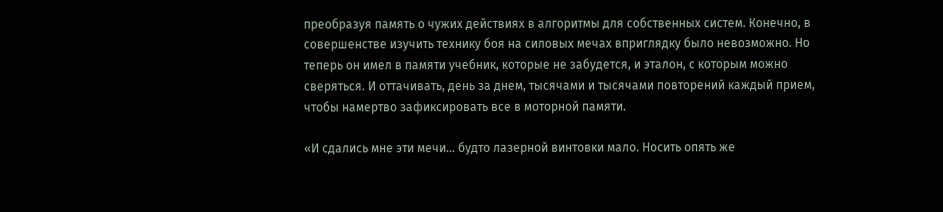преобразуя память о чужих действиях в алгоритмы для собственных систем. Конечно, в совершенстве изучить технику боя на силовых мечах вприглядку было невозможно. Но теперь он имел в памяти учебник, которые не забудется, и эталон, с которым можно сверяться. И оттачивать, день за днем, тысячами и тысячами повторений каждый прием, чтобы намертво зафиксировать все в моторной памяти.

«И сдались мне эти мечи… будто лазерной винтовки мало. Носить опять же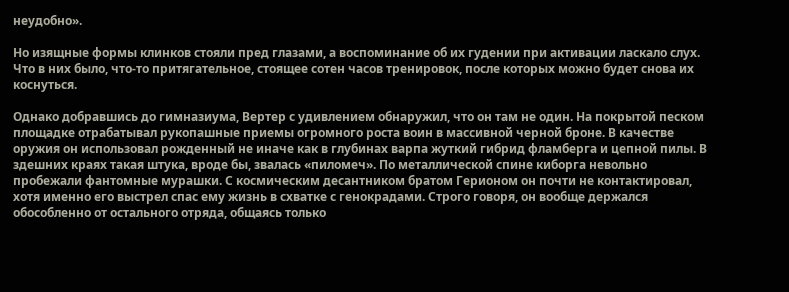неудобно».

Но изящные формы клинков стояли пред глазами, а воспоминание об их гудении при активации ласкало слух. Что в них было, что-то притягательное, стоящее сотен часов тренировок, после которых можно будет снова их коснуться.

Однако добравшись до гимназиума, Вертер с удивлением обнаружил, что он там не один. На покрытой песком площадке отрабатывал рукопашные приемы огромного роста воин в массивной черной броне. В качестве оружия он использовал рожденный не иначе как в глубинах варпа жуткий гибрид фламберга и цепной пилы. В здешних краях такая штука, вроде бы, звалась «пиломеч». По металлической спине киборга невольно пробежали фантомные мурашки. С космическим десантником братом Герионом он почти не контактировал, хотя именно его выстрел спас ему жизнь в схватке с генокрадами. Строго говоря, он вообще держался обособленно от остального отряда, общаясь только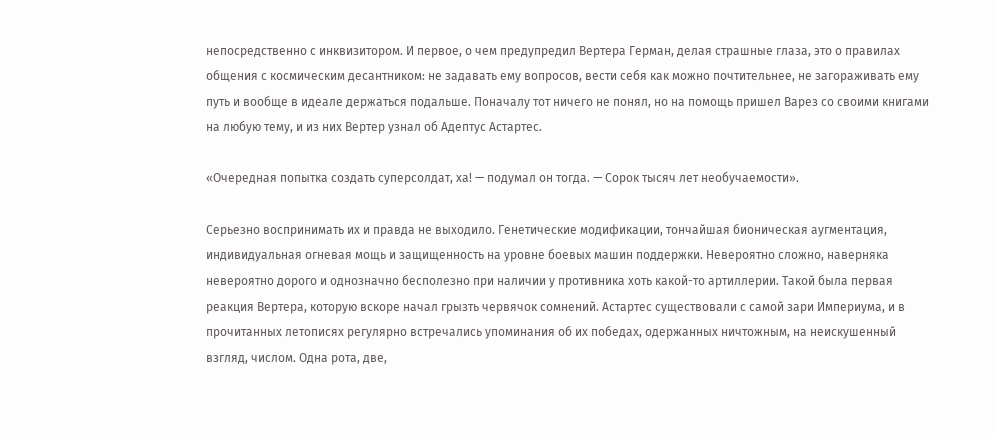непосредственно с инквизитором. И первое, о чем предупредил Вертера Герман, делая страшные глаза, это о правилах общения с космическим десантником: не задавать ему вопросов, вести себя как можно почтительнее, не загораживать ему путь и вообще в идеале держаться подальше. Поначалу тот ничего не понял, но на помощь пришел Варез со своими книгами на любую тему, и из них Вертер узнал об Адептус Астартес.

«Очередная попытка создать суперсолдат, ха! — подумал он тогда. — Сорок тысяч лет необучаемости».

Серьезно воспринимать их и правда не выходило. Генетические модификации, тончайшая бионическая аугментация, индивидуальная огневая мощь и защищенность на уровне боевых машин поддержки. Невероятно сложно, наверняка невероятно дорого и однозначно бесполезно при наличии у противника хоть какой-то артиллерии. Такой была первая реакция Вертера, которую вскоре начал грызть червячок сомнений. Астартес существовали с самой зари Империума, и в прочитанных летописях регулярно встречались упоминания об их победах, одержанных ничтожным, на неискушенный взгляд, числом. Одна рота, две,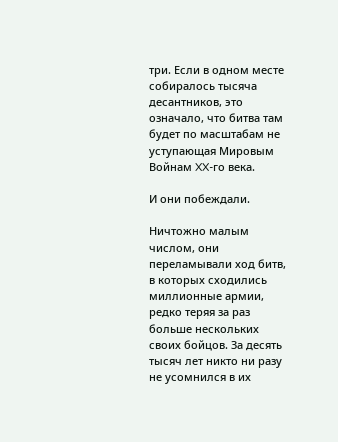три. Если в одном месте собиралось тысяча десантников, это означало, что битва там будет по масштабам не уступающая Мировым Войнам XX-го века.

И они побеждали.

Ничтожно малым числом, они переламывали ход битв, в которых сходились миллионные армии, редко теряя за раз больше нескольких своих бойцов. За десять тысяч лет никто ни разу не усомнился в их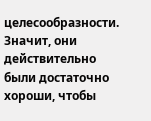целесообразности. Значит, они действительно были достаточно хороши, чтобы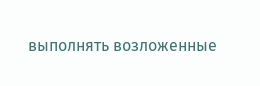выполнять возложенные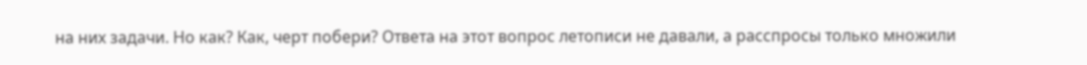на них задачи. Но как? Как, черт побери? Ответа на этот вопрос летописи не давали, а расспросы только множили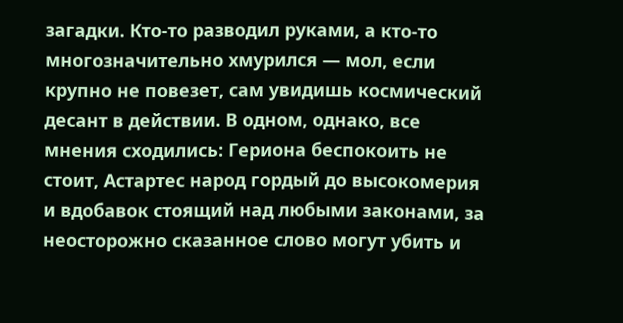загадки. Кто-то разводил руками, а кто-то многозначительно хмурился — мол, если крупно не повезет, сам увидишь космический десант в действии. В одном, однако, все мнения сходились: Гериона беспокоить не стоит, Астартес народ гордый до высокомерия и вдобавок стоящий над любыми законами, за неосторожно сказанное слово могут убить и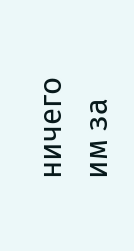ничего им за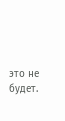это не будет.